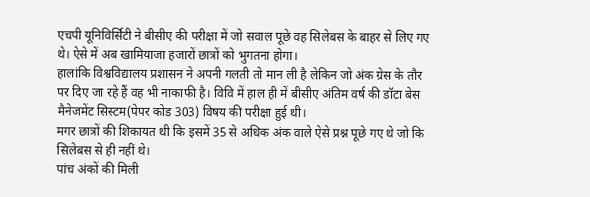एचपी यूनिविर्सिटी ने बीसीए की परीक्षा में जो सवाल पूछे वह सिलेबस के बाहर से लिए गए थे। ऐसे में अब खामियाजा हजारों छात्रों को भुगतना होगा।
हालांकि विश्वविद्यालय प्रशासन ने अपनी गलती तो मान ली है लेकिन जो अंक ग्रेस के तौर पर दिए जा रहे हैं वह भी नाकाफी है। विवि में हाल ही में बीसीए अंतिम वर्ष की डॉटा बेस मैनेजमेंट सिस्टम(पेपर कोड 303) विषय की परीक्षा हुई थी।
मगर छात्रों की शिकायत थी कि इसमें 35 से अधिक अंक वाले ऐसे प्रश्न पूछे गए थे जो कि सिलेबस से ही नहीं थे।
पांच अंकों की मिली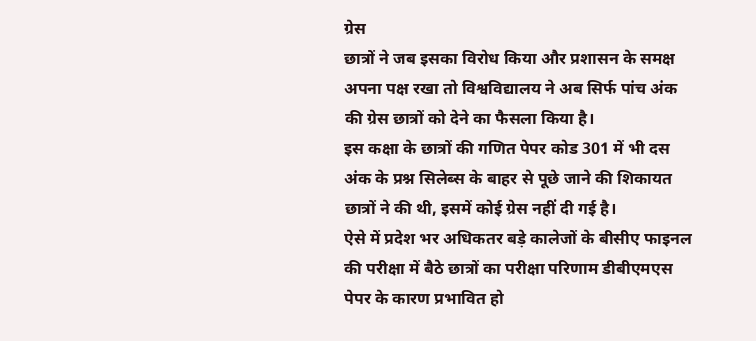ग्रेस
छात्रों ने जब इसका विरोध किया और प्रशासन के समक्ष अपना पक्ष रखा तो विश्वविद्यालय ने अब सिर्फ पांच अंक की ग्रेस छात्रों को देने का फैसला किया है।
इस कक्षा के छात्रों की गणित पेपर कोड 301 में भी दस अंक के प्रश्न सिलेब्स के बाहर से पूछे जाने की शिकायत छात्रों ने की थी, इसमें कोई ग्रेस नहीं दी गई है।
ऐसे में प्रदेश भर अधिकतर बड़े कालेजों के बीसीए फाइनल की परीक्षा में बैठे छात्रों का परीक्षा परिणाम डीबीएमएस पेपर के कारण प्रभावित हो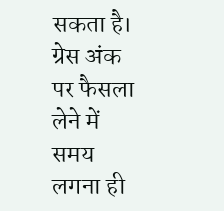सकता है। ग्रेस अंक पर फैसला लेने में समय लगना ही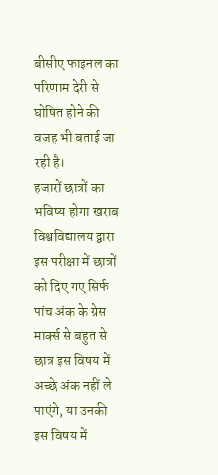बीसीए फाइनल का परिणाम देरी से घोषित होने की वजह भी बताई जा रही है।
हजारों छात्रों का भविष्य होगा खराब
विश्वविद्यालय द्वारा इस परीक्षा में छात्रों को दिए गए सिर्फ पांच अंक के ग्रेस मार्क्स से बहुत से छात्र इस विषय में अच्छे अंक नहीं ले पाएंगे, या उनकी इस विषय में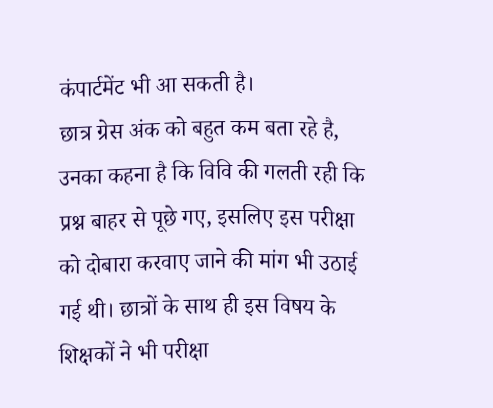कंपार्टमेंट भी आ सकती है।
छात्र ग्रेस अंक को बहुत कम बता रहे है, उनका कहना है कि विवि की गलती रही कि प्रश्न बाहर से पूछे गए, इसलिए इस परीक्षा को दोबारा करवाए जाने की मांग भी उठाई गई थी। छात्रों के साथ ही इस विषय के शिक्षकों ने भी परीक्षा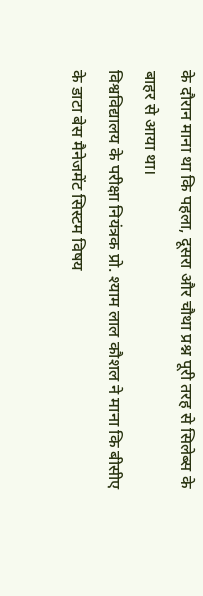के दौरान माना था कि पहला, दूसरा और चौथा प्रश्न पूरी तरह से सिलेब्स के बाहर से आया था।
विश्वविद्यालय के परीक्षा नियंत्रक प्रो. श्याम लाल कौशल ने माना कि बीसीए के डाटा बेस मैनेजमेंट सिस्टम विषय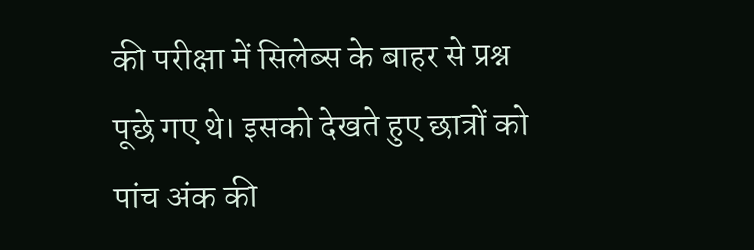की परीक्षा में सिलेब्स के बाहर से प्रश्न पूछे गए थे। इसको देखते हुए छात्रों को पांच अंक की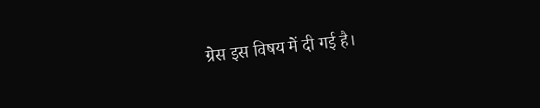ग्रेस इस विषय में दी गई है।